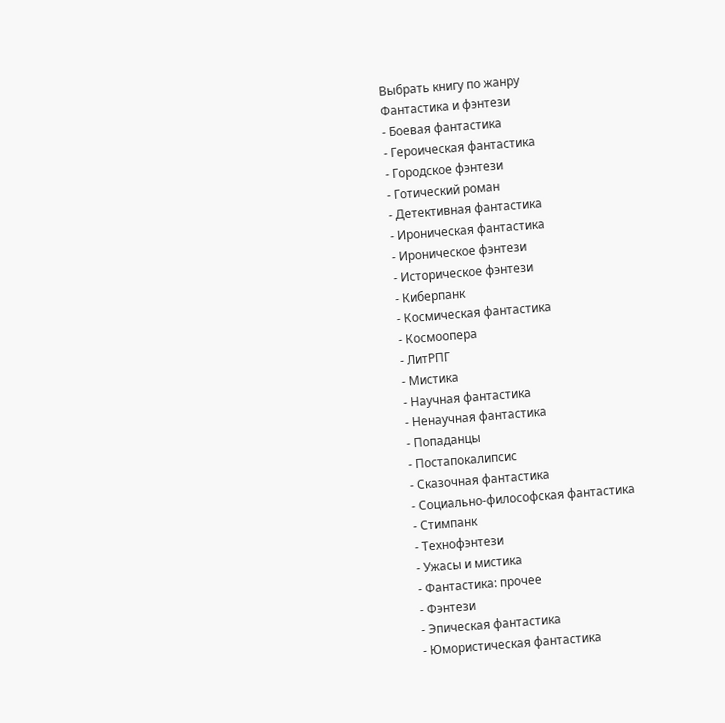Выбрать книгу по жанру
Фантастика и фэнтези
- Боевая фантастика
- Героическая фантастика
- Городское фэнтези
- Готический роман
- Детективная фантастика
- Ироническая фантастика
- Ироническое фэнтези
- Историческое фэнтези
- Киберпанк
- Космическая фантастика
- Космоопера
- ЛитРПГ
- Мистика
- Научная фантастика
- Ненаучная фантастика
- Попаданцы
- Постапокалипсис
- Сказочная фантастика
- Социально-философская фантастика
- Стимпанк
- Технофэнтези
- Ужасы и мистика
- Фантастика: прочее
- Фэнтези
- Эпическая фантастика
- Юмористическая фантастика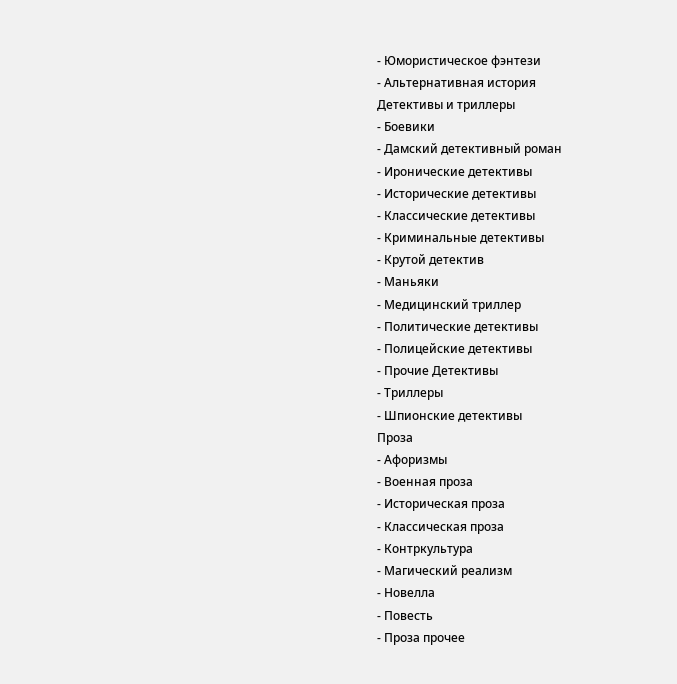- Юмористическое фэнтези
- Альтернативная история
Детективы и триллеры
- Боевики
- Дамский детективный роман
- Иронические детективы
- Исторические детективы
- Классические детективы
- Криминальные детективы
- Крутой детектив
- Маньяки
- Медицинский триллер
- Политические детективы
- Полицейские детективы
- Прочие Детективы
- Триллеры
- Шпионские детективы
Проза
- Афоризмы
- Военная проза
- Историческая проза
- Классическая проза
- Контркультура
- Магический реализм
- Новелла
- Повесть
- Проза прочее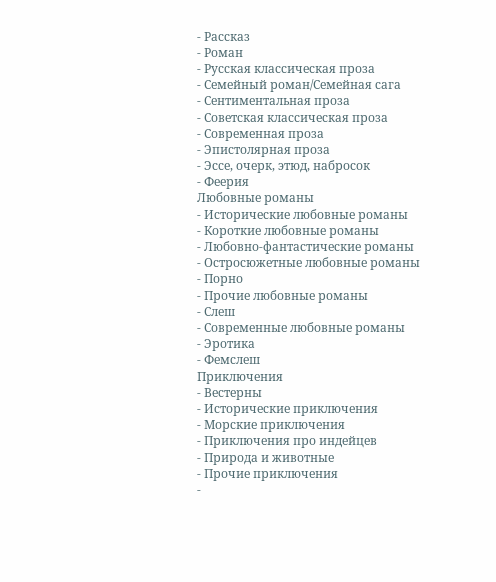- Рассказ
- Роман
- Русская классическая проза
- Семейный роман/Семейная сага
- Сентиментальная проза
- Советская классическая проза
- Современная проза
- Эпистолярная проза
- Эссе, очерк, этюд, набросок
- Феерия
Любовные романы
- Исторические любовные романы
- Короткие любовные романы
- Любовно-фантастические романы
- Остросюжетные любовные романы
- Порно
- Прочие любовные романы
- Слеш
- Современные любовные романы
- Эротика
- Фемслеш
Приключения
- Вестерны
- Исторические приключения
- Морские приключения
- Приключения про индейцев
- Природа и животные
- Прочие приключения
-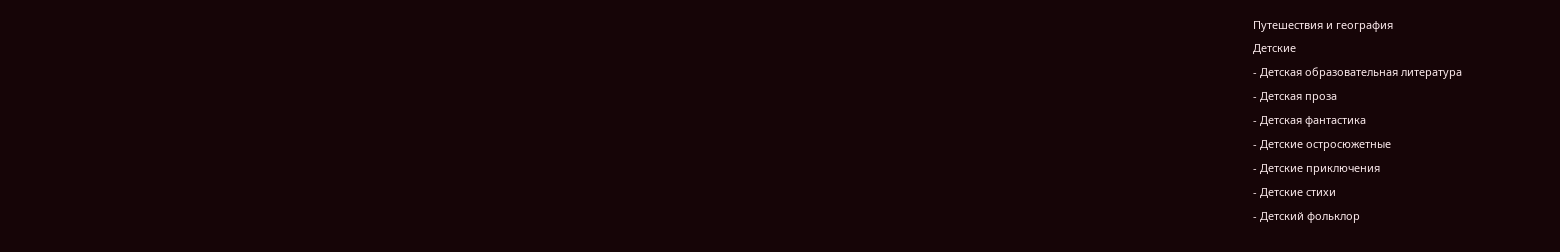Путешествия и география
Детские
- Детская образовательная литература
- Детская проза
- Детская фантастика
- Детские остросюжетные
- Детские приключения
- Детские стихи
- Детский фольклор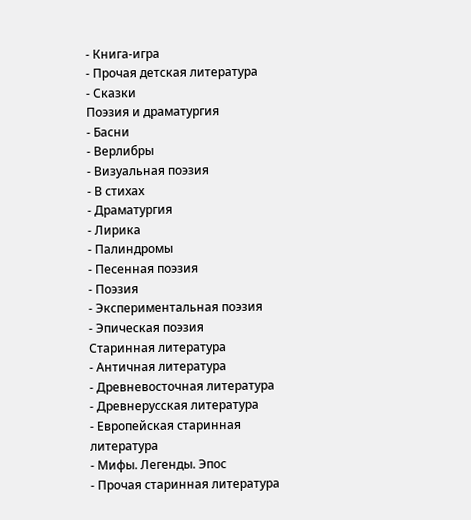- Книга-игра
- Прочая детская литература
- Сказки
Поэзия и драматургия
- Басни
- Верлибры
- Визуальная поэзия
- В стихах
- Драматургия
- Лирика
- Палиндромы
- Песенная поэзия
- Поэзия
- Экспериментальная поэзия
- Эпическая поэзия
Старинная литература
- Античная литература
- Древневосточная литература
- Древнерусская литература
- Европейская старинная литература
- Мифы. Легенды. Эпос
- Прочая старинная литература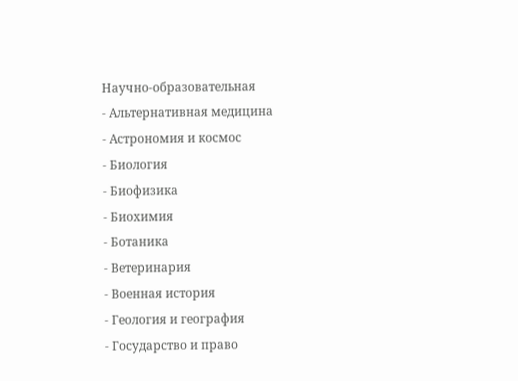Научно-образовательная
- Альтернативная медицина
- Астрономия и космос
- Биология
- Биофизика
- Биохимия
- Ботаника
- Ветеринария
- Военная история
- Геология и география
- Государство и право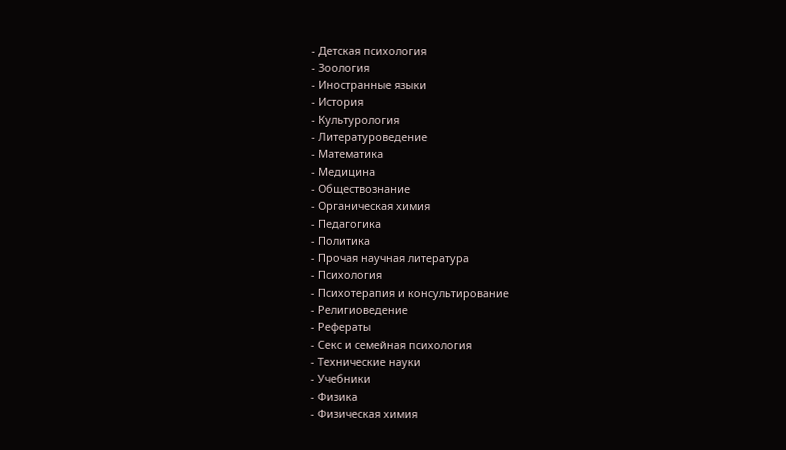- Детская психология
- Зоология
- Иностранные языки
- История
- Культурология
- Литературоведение
- Математика
- Медицина
- Обществознание
- Органическая химия
- Педагогика
- Политика
- Прочая научная литература
- Психология
- Психотерапия и консультирование
- Религиоведение
- Рефераты
- Секс и семейная психология
- Технические науки
- Учебники
- Физика
- Физическая химия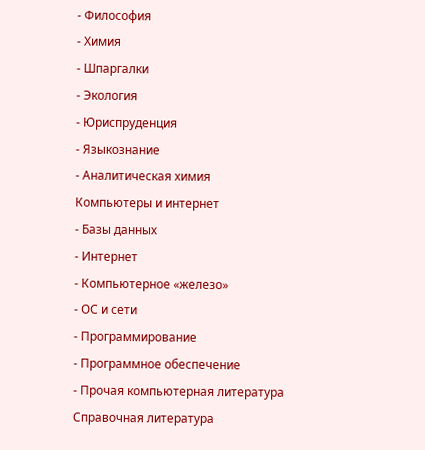- Философия
- Химия
- Шпаргалки
- Экология
- Юриспруденция
- Языкознание
- Аналитическая химия
Компьютеры и интернет
- Базы данных
- Интернет
- Компьютерное «железо»
- ОС и сети
- Программирование
- Программное обеспечение
- Прочая компьютерная литература
Справочная литература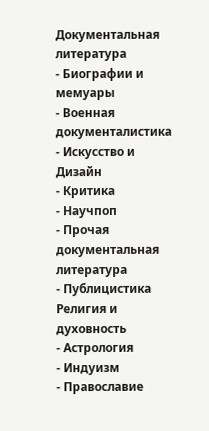Документальная литература
- Биографии и мемуары
- Военная документалистика
- Искусство и Дизайн
- Критика
- Научпоп
- Прочая документальная литература
- Публицистика
Религия и духовность
- Астрология
- Индуизм
- Православие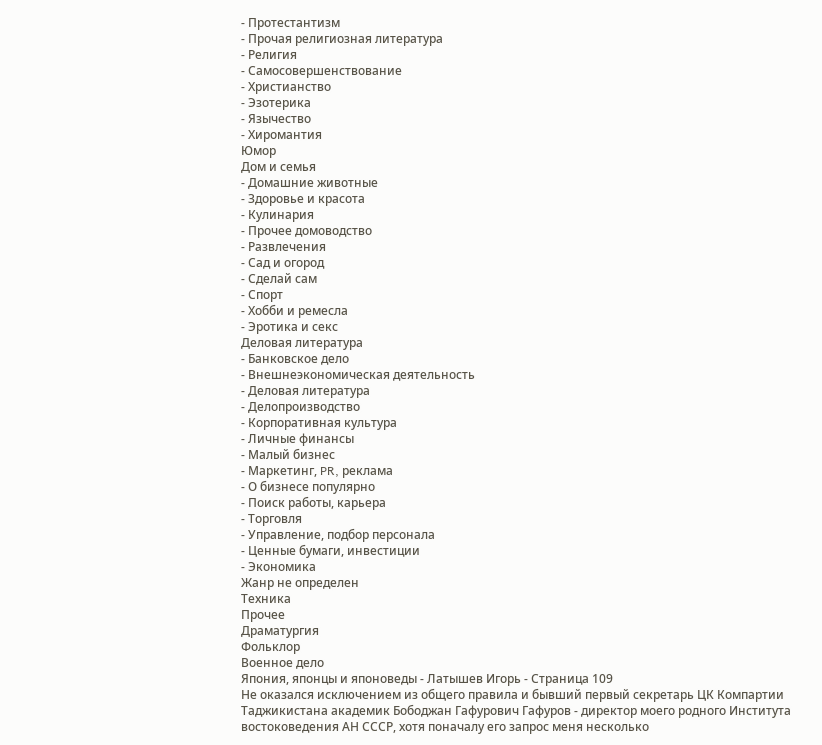- Протестантизм
- Прочая религиозная литература
- Религия
- Самосовершенствование
- Христианство
- Эзотерика
- Язычество
- Хиромантия
Юмор
Дом и семья
- Домашние животные
- Здоровье и красота
- Кулинария
- Прочее домоводство
- Развлечения
- Сад и огород
- Сделай сам
- Спорт
- Хобби и ремесла
- Эротика и секс
Деловая литература
- Банковское дело
- Внешнеэкономическая деятельность
- Деловая литература
- Делопроизводство
- Корпоративная культура
- Личные финансы
- Малый бизнес
- Маркетинг, PR, реклама
- О бизнесе популярно
- Поиск работы, карьера
- Торговля
- Управление, подбор персонала
- Ценные бумаги, инвестиции
- Экономика
Жанр не определен
Техника
Прочее
Драматургия
Фольклор
Военное дело
Япония, японцы и японоведы - Латышев Игорь - Страница 109
Не оказался исключением из общего правила и бывший первый секретарь ЦК Компартии Таджикистана академик Бободжан Гафурович Гафуров - директор моего родного Института востоковедения АН СССР, хотя поначалу его запрос меня несколько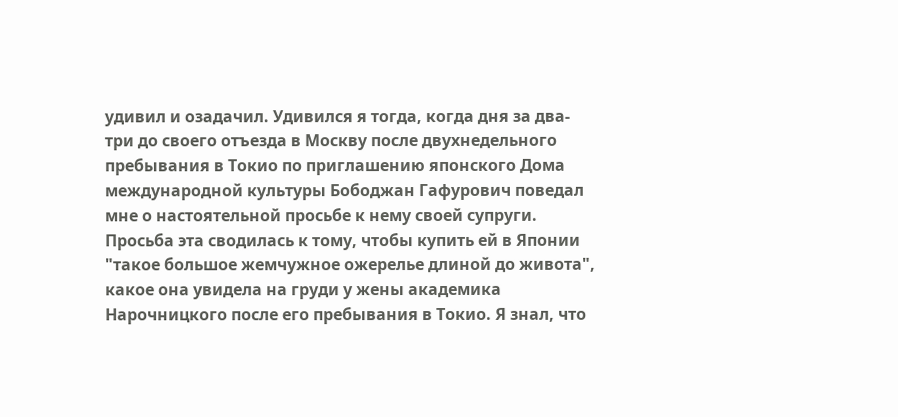удивил и озадачил. Удивился я тогда, когда дня за два-три до своего отъезда в Москву после двухнедельного пребывания в Токио по приглашению японского Дома международной культуры Бободжан Гафурович поведал мне о настоятельной просьбе к нему своей супруги. Просьба эта сводилась к тому, чтобы купить ей в Японии "такое большое жемчужное ожерелье длиной до живота", какое она увидела на груди у жены академика Нарочницкого после его пребывания в Токио. Я знал, что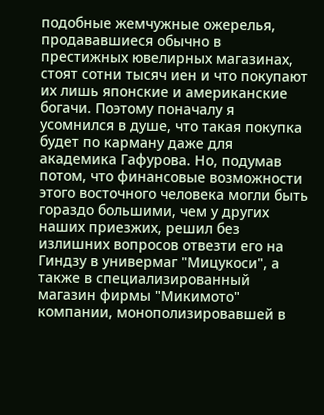подобные жемчужные ожерелья, продававшиеся обычно в престижных ювелирных магазинах, стоят сотни тысяч иен и что покупают их лишь японские и американские богачи. Поэтому поначалу я усомнился в душе, что такая покупка будет по карману даже для академика Гафурова. Но, подумав потом, что финансовые возможности этого восточного человека могли быть гораздо большими, чем у других наших приезжих, решил без излишних вопросов отвезти его на Гиндзу в универмаг "Мицукоси", а также в специализированный магазин фирмы "Микимото" компании, монополизировавшей в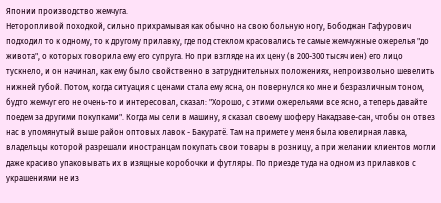Японии производство жемчуга.
Неторопливой походкой, сильно прихрамывая как обычно на свою больную ногу, Бободжан Гафурович подходил то к одному, то к другому прилавку, где под стеклом красовались те самые жемчужные ожерелья "до живота", о которых говорила ему его супруга. Но при взгляде на их цену (в 200-300 тысяч иен) его лицо тускнело, и он начинал, как ему было свойственно в затруднительных положениях, непроизвольно шевелить нижней губой. Потом, когда ситуация с ценами стала ему ясна, он повернулся ко мне и безразличным тоном, будто жемчуг его не очень-то и интересовал, сказал: "Хорошо, с этими ожерельями все ясно, а теперь давайте поедем за другими покупками". Когда мы сели в машину, я сказал своему шоферу Накадзаве-сан, чтобы он отвез нас в упомянутый выше район оптовых лавок - Бакуратё. Там на примете у меня была ювелирная лавка, владельцы которой разрешали иностранцам покупать свои товары в розницу, а при желании клиентов могли даже красиво упаковывать их в изящные коробочки и футляры. По приезде туда на одном из прилавков с украшениями не из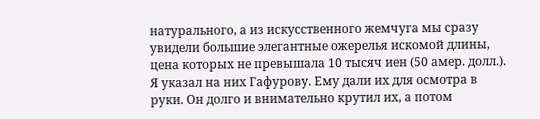натурального, а из искусственного жемчуга мы сразу увидели большие элегантные ожерелья искомой длины, цена которых не превышала 10 тысяч иен (50 амер. долл.). Я указал на них Гафурову. Ему дали их для осмотра в руки. Он долго и внимательно крутил их, а потом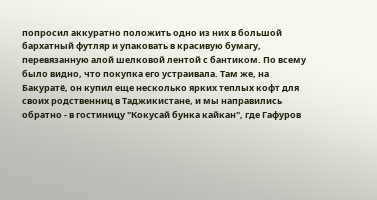попросил аккуратно положить одно из них в большой бархатный футляр и упаковать в красивую бумагу, перевязанную алой шелковой лентой с бантиком. По всему было видно, что покупка его устраивала. Там же, на Бакуратё, он купил еще несколько ярких теплых кофт для своих родственниц в Таджикистане, и мы направились обратно - в гостиницу "Кокусай бунка кайкан", где Гафуров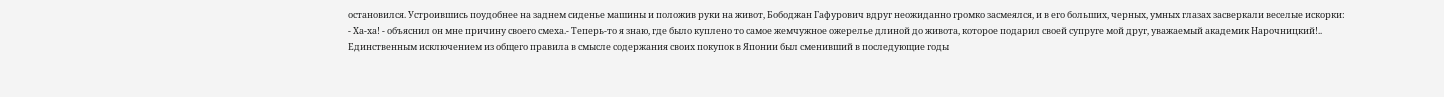остановился. Устроившись поудобнее на заднем сиденье машины и положив руки на живот, Бободжан Гафурович вдруг неожиданно громко засмеялся, и в его больших, черных, умных глазах засверкали веселые искорки:
- Ха-ха! - объяснил он мне причину своего смеха.- Теперь-то я знаю, где было куплено то самое жемчужное ожерелье длиной до живота, которое подарил своей супруге мой друг, уважаемый академик Нарочницкий!..
Единственным исключением из общего правила в смысле содержания своих покупок в Японии был сменивший в последующие годы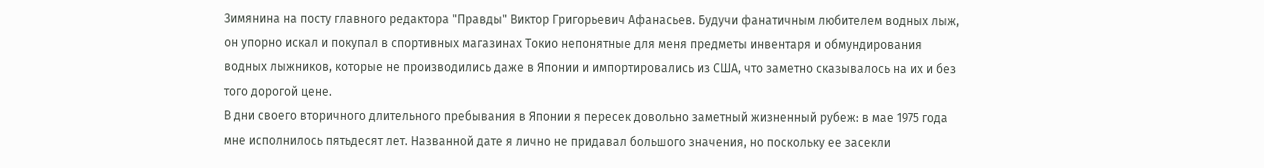Зимянина на посту главного редактора "Правды" Виктор Григорьевич Афанасьев. Будучи фанатичным любителем водных лыж, он упорно искал и покупал в спортивных магазинах Токио непонятные для меня предметы инвентаря и обмундирования водных лыжников, которые не производились даже в Японии и импортировались из США, что заметно сказывалось на их и без того дорогой цене.
В дни своего вторичного длительного пребывания в Японии я пересек довольно заметный жизненный рубеж: в мае 1975 года мне исполнилось пятьдесят лет. Названной дате я лично не придавал большого значения, но поскольку ее засекли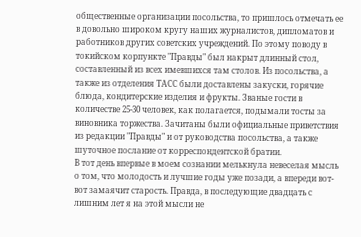общественные организации посольства, то пришлось отмечать ее в довольно широком кругу наших журналистов, дипломатов и работников других советских учреждений. По этому поводу в токийском корпункте "Правды" был накрыт длинный стол, составленный из всех имевшихся там столов. Из посольства, а также из отделения ТАСС были доставлены закуски, горячие блюда, кондитерские изделия и фрукты. Званые гости в количестве 25-30 человек, как полагается, подымали тосты за виновника торжества. Зачитаны были официальные приветствия из редакции "Правды" и от руководства посольства, а также шуточное послание от корреспондентской братии.
В тот день впервые в моем сознании мелькнула невеселая мысль о том, что молодость и лучшие годы уже позади, а впереди вот-вот замаячит старость. Правда, в последующие двадцать с лишним лет я на этой мысли не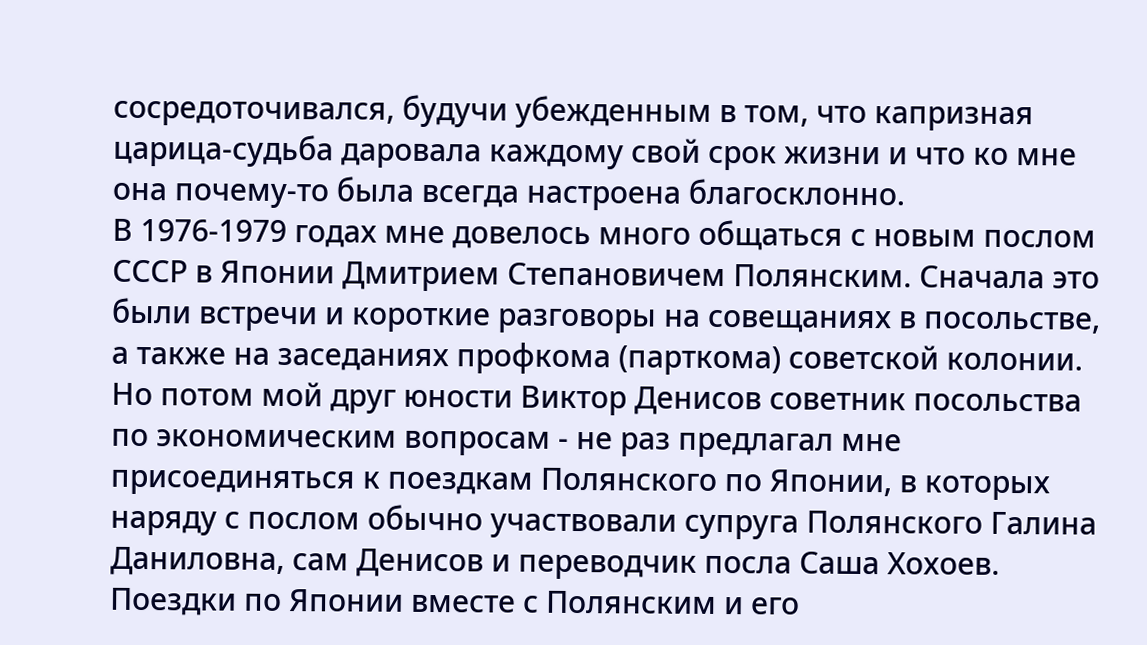сосредоточивался, будучи убежденным в том, что капризная царица-судьба даровала каждому свой срок жизни и что ко мне она почему-то была всегда настроена благосклонно.
В 1976-1979 годах мне довелось много общаться с новым послом СССР в Японии Дмитрием Степановичем Полянским. Сначала это были встречи и короткие разговоры на совещаниях в посольстве, а также на заседаниях профкома (парткома) советской колонии. Но потом мой друг юности Виктор Денисов советник посольства по экономическим вопросам - не раз предлагал мне присоединяться к поездкам Полянского по Японии, в которых наряду с послом обычно участвовали супруга Полянского Галина Даниловна, сам Денисов и переводчик посла Саша Хохоев. Поездки по Японии вместе с Полянским и его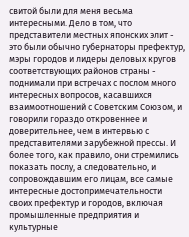свитой были для меня весьма интересными. Дело в том, что представители местных японских элит - это были обычно губернаторы префектур, мэры городов и лидеры деловых кругов соответствующих районов страны - поднимали при встречах с послом много интересных вопросов, касавшихся взаимоотношений с Советским Союзом, и говорили гораздо откровеннее и доверительнее, чем в интервью с представителями зарубежной прессы. И более того, как правило, они стремились показать послу, а следовательно, и сопровождавшим его лицам, все самые интересные достопримечательности своих префектур и городов, включая промышленные предприятия и культурные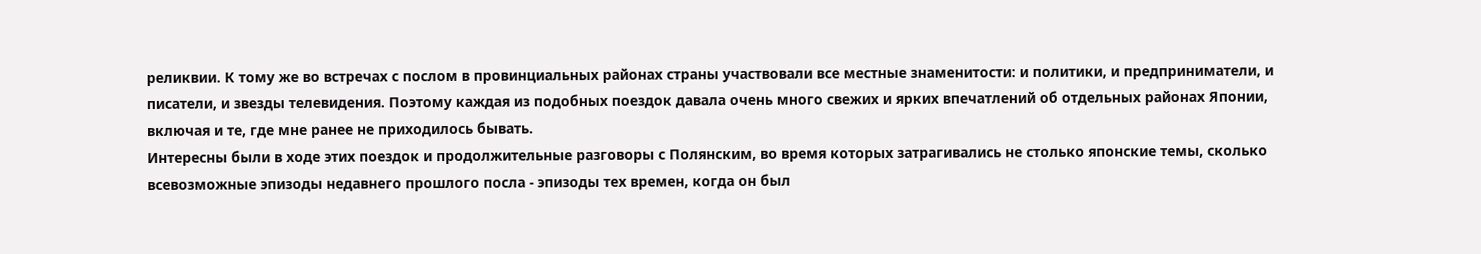реликвии. К тому же во встречах с послом в провинциальных районах страны участвовали все местные знаменитости: и политики, и предприниматели, и писатели, и звезды телевидения. Поэтому каждая из подобных поездок давала очень много свежих и ярких впечатлений об отдельных районах Японии, включая и те, где мне ранее не приходилось бывать.
Интересны были в ходе этих поездок и продолжительные разговоры с Полянским, во время которых затрагивались не столько японские темы, сколько всевозможные эпизоды недавнего прошлого посла - эпизоды тех времен, когда он был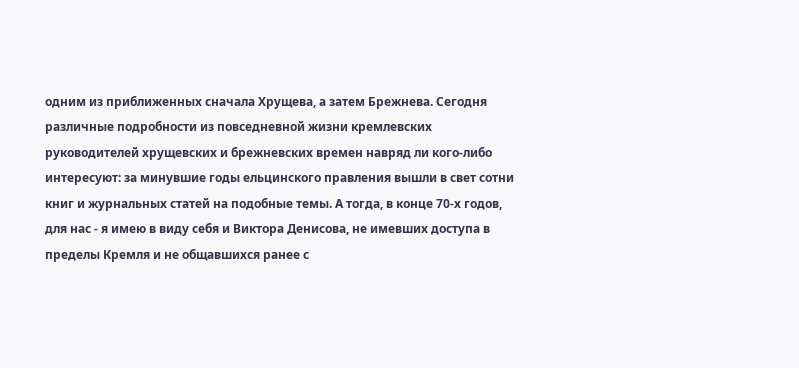одним из приближенных сначала Хрущева, а затем Брежнева. Сегодня различные подробности из повседневной жизни кремлевских руководителей хрущевских и брежневских времен навряд ли кого-либо интересуют: за минувшие годы ельцинского правления вышли в свет сотни книг и журнальных статей на подобные темы. А тогда, в конце 70-х годов, для нас - я имею в виду себя и Виктора Денисова, не имевших доступа в пределы Кремля и не общавшихся ранее с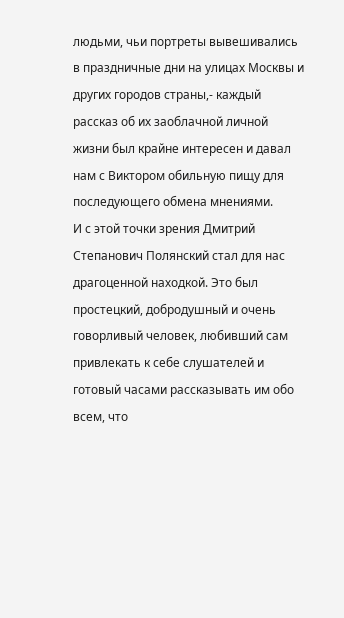людьми, чьи портреты вывешивались в праздничные дни на улицах Москвы и других городов страны,- каждый рассказ об их заоблачной личной жизни был крайне интересен и давал нам с Виктором обильную пищу для последующего обмена мнениями.
И с этой точки зрения Дмитрий Степанович Полянский стал для нас драгоценной находкой. Это был простецкий, добродушный и очень говорливый человек, любивший сам привлекать к себе слушателей и готовый часами рассказывать им обо всем, что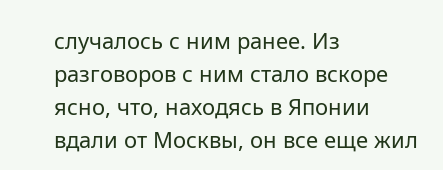случалось с ним ранее. Из разговоров с ним стало вскоре ясно, что, находясь в Японии вдали от Москвы, он все еще жил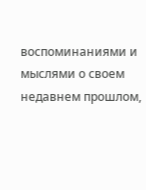воспоминаниями и мыслями о своем недавнем прошлом,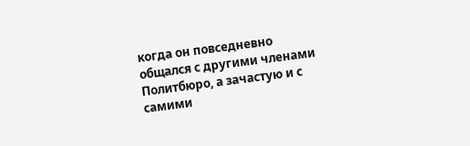когда он повседневно общался с другими членами Политбюро, а зачастую и с самими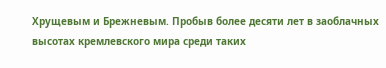Хрущевым и Брежневым. Пробыв более десяти лет в заоблачных высотах кремлевского мира среди таких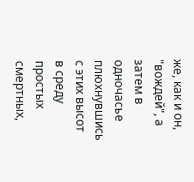же, как и он, "вождей", а затем в одночасье плюхнувшись с этих высот в среду простых смертных,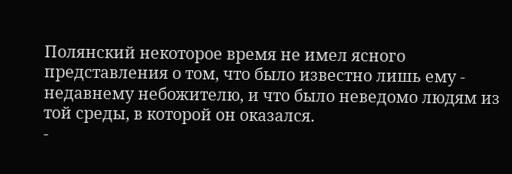Полянский некоторое время не имел ясного представления о том, что было известно лишь ему - недавнему небожителю, и что было неведомо людям из той среды, в которой он оказался.
-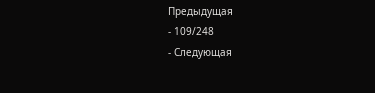Предыдущая
- 109/248
- Следующая